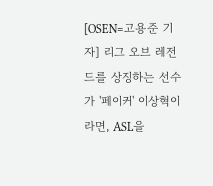[OSEN=고용준 기자] 리그 오브 레전드를 상징하는 선수가 '페이커' 이상혁이라면, ASL을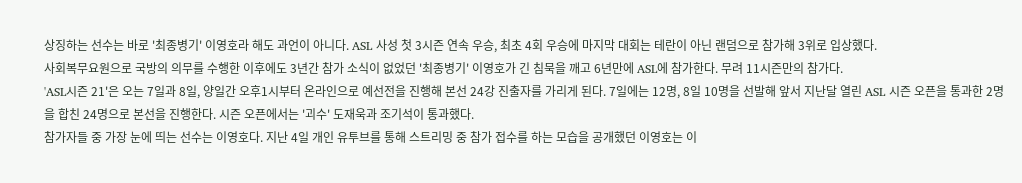상징하는 선수는 바로 '최종병기' 이영호라 해도 과언이 아니다. ASL 사성 첫 3시즌 연속 우승, 최초 4회 우승에 마지막 대회는 테란이 아닌 랜덤으로 참가해 3위로 입상했다.
사회복무요원으로 국방의 의무를 수행한 이후에도 3년간 참가 소식이 없었던 '최종병기' 이영호가 긴 침묵을 깨고 6년만에 ASL에 참가한다. 무려 11시즌만의 참가다.
'ASL시즌 21'은 오는 7일과 8일, 양일간 오후1시부터 온라인으로 예선전을 진행해 본선 24강 진출자를 가리게 된다. 7일에는 12명, 8일 10명을 선발해 앞서 지난달 열린 ASL 시즌 오픈을 통과한 2명을 합친 24명으로 본선을 진행한다. 시즌 오픈에서는 '괴수' 도재욱과 조기석이 통과했다.
참가자들 중 가장 눈에 띄는 선수는 이영호다. 지난 4일 개인 유투브를 통해 스트리밍 중 참가 접수를 하는 모습을 공개했던 이영호는 이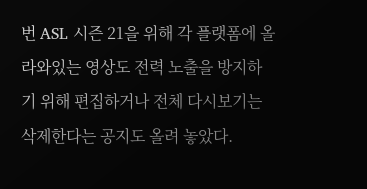번 ASL 시즌 21을 위해 각 플랫폼에 올라와있는 영상도 전력 노출을 방지하기 위해 편집하거나 전체 다시보기는 삭제한다는 공지도 올려 놓았다.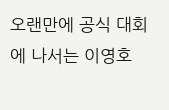오랜만에 공식 대회에 나서는 이영호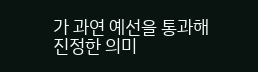가 과연 예선을 통과해 진정한 의미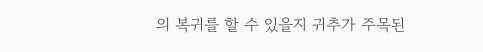의 복귀를 할 수 있을지 귀추가 주목된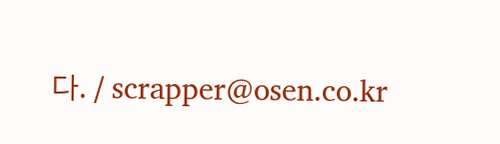다. / scrapper@osen.co.kr